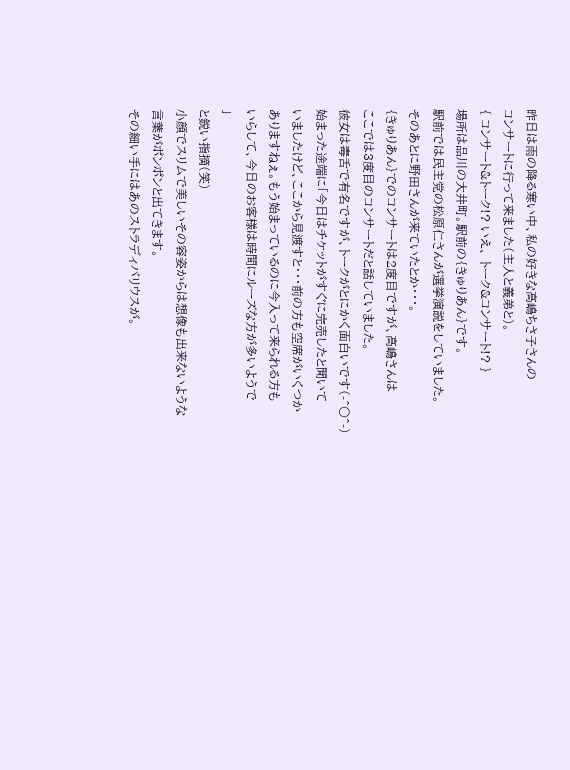昨日は雨の降る寒い中、私の好きな高嶋ちさ子さんの
コンサートに行って来ました(主人と義弟と)。
{ コンサート&トーク!? いえ、 トーク&コンサート!? }
場所は品川の大井町。駅前の{きゅりあん}です。
駅前では民主党の松原仁さんが選挙演説をしていました。
そのあとに野田さんが来ていたとか・・・。
{きゅりあん}でのコンサートは2度目ですが、高嶋さんは
ここでは3度目のコンサートだと話していました。
彼女は毒舌で有名ですが、トークがとにかく面白いです(-^〇^-)
始まった途端に「今日はチケットがすぐに完売したと聞いて
いましたけど、ここから見渡すと・・・前の方も空席がいくつか
ありますねぇ。もう始まっているのに今入って来られる方も
いらして、今日のお客様は時間にルーズな方が多いようで
」
と鋭い指摘(笑)
小顔でスリムで美しいその容姿からは想像も出来ないような
言葉がポンポンと出てきます。
その細い手にはあのストラディバリウスが。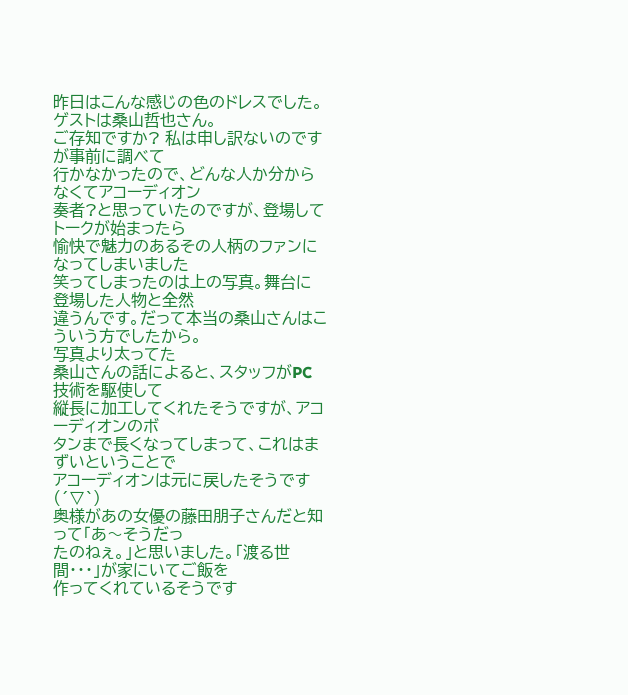昨日はこんな感じの色のドレスでした。
ゲストは桑山哲也さん。
ご存知ですか? 私は申し訳ないのですが事前に調べて
行かなかったので、どんな人か分からなくてアコーディオン
奏者?と思っていたのですが、登場してトークが始まったら
愉快で魅力のあるその人柄のファンになってしまいました
笑ってしまったのは上の写真。舞台に登場した人物と全然
違うんです。だって本当の桑山さんはこういう方でしたから。
写真より太ってた
桑山さんの話によると、スタッフがPC技術を駆使して
縦長に加工してくれたそうですが、アコーディオンのボ
タンまで長くなってしまって、これはまずいということで
アコーディオンは元に戻したそうです(´▽`)
奥様があの女優の藤田朋子さんだと知って「あ〜そうだっ
たのねぇ。」と思いました。「渡る世間・・・」が家にいてご飯を
作ってくれているそうです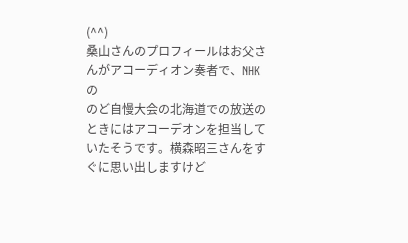(^^)
桑山さんのプロフィールはお父さんがアコーディオン奏者で、NHKの
のど自慢大会の北海道での放送のときにはアコーデオンを担当して
いたそうです。横森昭三さんをすぐに思い出しますけど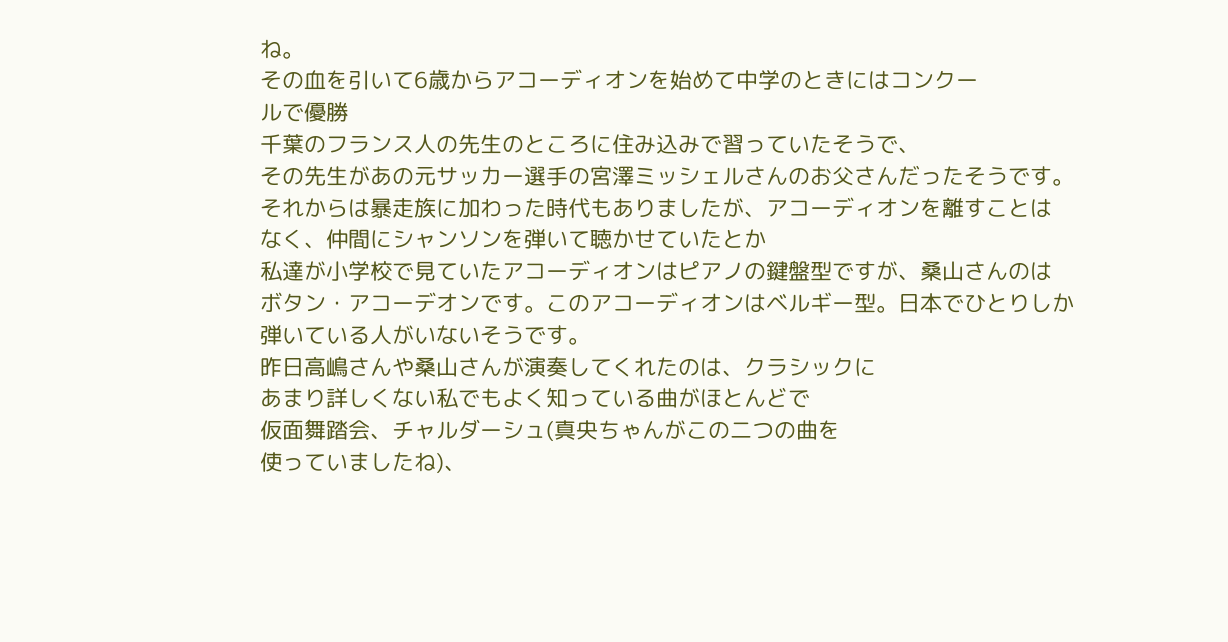ね。
その血を引いて6歳からアコーディオンを始めて中学のときにはコンクー
ルで優勝
千葉のフランス人の先生のところに住み込みで習っていたそうで、
その先生があの元サッカー選手の宮澤ミッシェルさんのお父さんだったそうです。
それからは暴走族に加わった時代もありましたが、アコーディオンを離すことは
なく、仲間にシャンソンを弾いて聴かせていたとか
私達が小学校で見ていたアコーディオンはピアノの鍵盤型ですが、桑山さんのは
ボタン・アコーデオンです。このアコーディオンはベルギー型。日本でひとりしか
弾いている人がいないそうです。
昨日高嶋さんや桑山さんが演奏してくれたのは、クラシックに
あまり詳しくない私でもよく知っている曲がほとんどで
仮面舞踏会、チャルダーシュ(真央ちゃんがこの二つの曲を
使っていましたね)、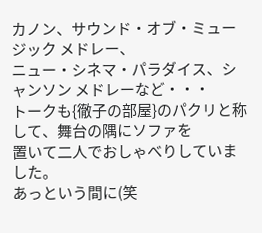カノン、サウンド・オブ・ミュージック メドレー、
ニュー・シネマ・パラダイス、シャンソン メドレーなど・・・
トークも{徹子の部屋}のパクリと称して、舞台の隅にソファを
置いて二人でおしゃべりしていました。
あっという間に(笑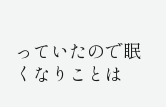っていたので眠くなりことは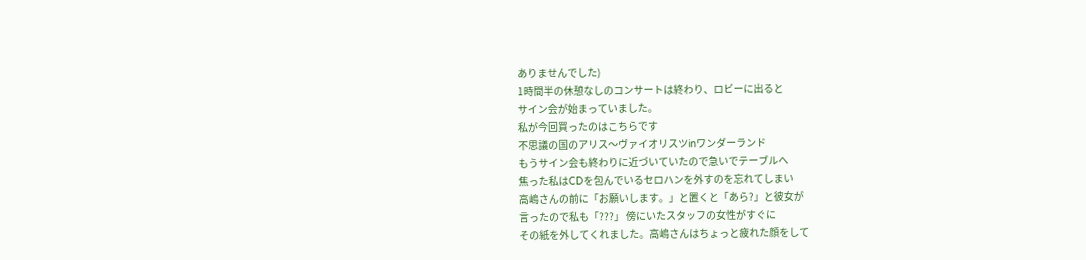ありませんでした)
1時間半の休憩なしのコンサートは終わり、ロビーに出ると
サイン会が始まっていました。
私が今回買ったのはこちらです
不思議の国のアリス〜ヴァイオリスツinワンダーランド
もうサイン会も終わりに近づいていたので急いでテーブルへ
焦った私はCDを包んでいるセロハンを外すのを忘れてしまい
高嶋さんの前に「お願いします。」と置くと「あら?」と彼女が
言ったので私も「???」 傍にいたスタッフの女性がすぐに
その紙を外してくれました。高嶋さんはちょっと疲れた顔をして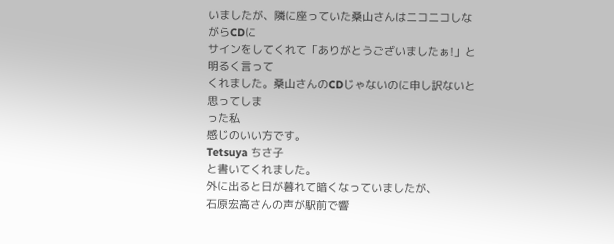いましたが、隣に座っていた桑山さんはニコニコしながらCDに
サインをしてくれて「ありがとうございましたぁ!」と明るく言って
くれました。桑山さんのCDじゃないのに申し訳ないと思ってしま
った私
感じのいい方です。
Tetsuya ちさ子
と書いてくれました。
外に出ると日が暮れて暗くなっていましたが、
石原宏高さんの声が駅前で響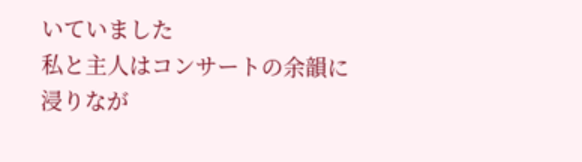いていました
私と主人はコンサートの余韻に浸りなが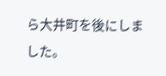ら大井町を後にしました。